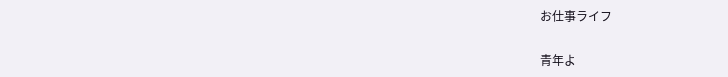お仕事ライフ

青年よ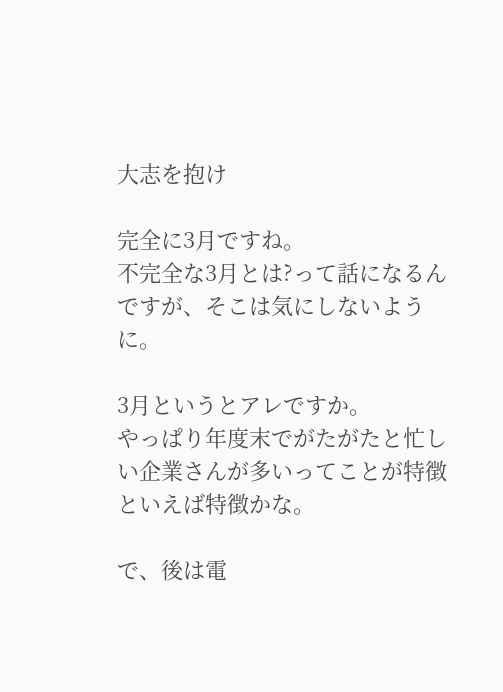大志を抱け

完全に3月ですね。
不完全な3月とは?って話になるんですが、そこは気にしないように。

3月というとアレですか。
やっぱり年度末でがたがたと忙しい企業さんが多いってことが特徴といえば特徴かな。

で、後は電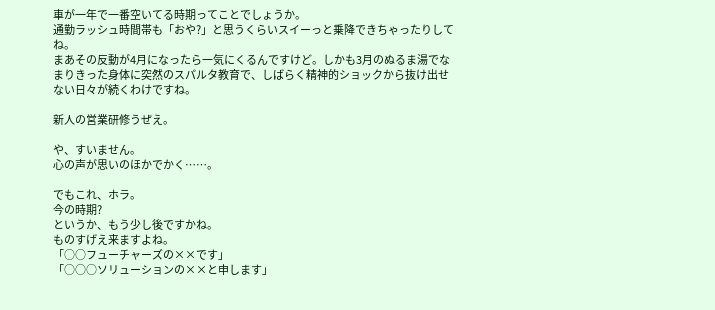車が一年で一番空いてる時期ってことでしょうか。
通勤ラッシュ時間帯も「おや?」と思うくらいスイーっと乗降できちゃったりしてね。
まあその反動が4月になったら一気にくるんですけど。しかも3月のぬるま湯でなまりきった身体に突然のスパルタ教育で、しばらく精神的ショックから抜け出せない日々が続くわけですね。

新人の営業研修うぜえ。

や、すいません。
心の声が思いのほかでかく……。

でもこれ、ホラ。
今の時期?
というか、もう少し後ですかね。
ものすげえ来ますよね。
「○○フューチャーズの××です」
「○○○ソリューションの××と申します」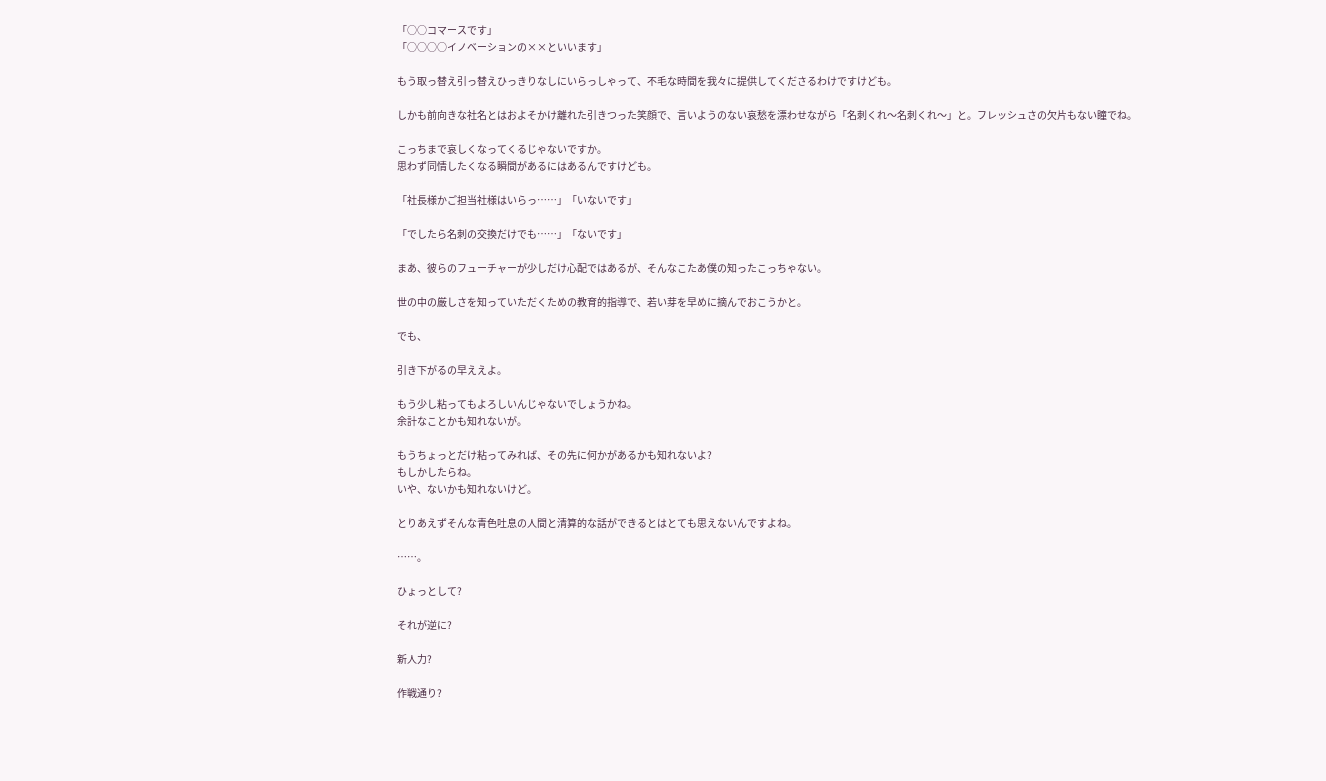「○○コマースです」
「○○○○イノベーションの××といいます」

もう取っ替え引っ替えひっきりなしにいらっしゃって、不毛な時間を我々に提供してくださるわけですけども。

しかも前向きな社名とはおよそかけ離れた引きつった笑顔で、言いようのない哀愁を漂わせながら「名刺くれ〜名刺くれ〜」と。フレッシュさの欠片もない瞳でね。

こっちまで哀しくなってくるじゃないですか。
思わず同情したくなる瞬間があるにはあるんですけども。

「社長様かご担当社様はいらっ……」「いないです」

「でしたら名刺の交換だけでも……」「ないです」

まあ、彼らのフューチャーが少しだけ心配ではあるが、そんなこたあ僕の知ったこっちゃない。

世の中の厳しさを知っていただくための教育的指導で、若い芽を早めに摘んでおこうかと。

でも、

引き下がるの早ええよ。

もう少し粘ってもよろしいんじゃないでしょうかね。
余計なことかも知れないが。

もうちょっとだけ粘ってみれば、その先に何かがあるかも知れないよ?
もしかしたらね。
いや、ないかも知れないけど。

とりあえずそんな青色吐息の人間と清算的な話ができるとはとても思えないんですよね。

……。

ひょっとして?

それが逆に?

新人力?

作戦通り?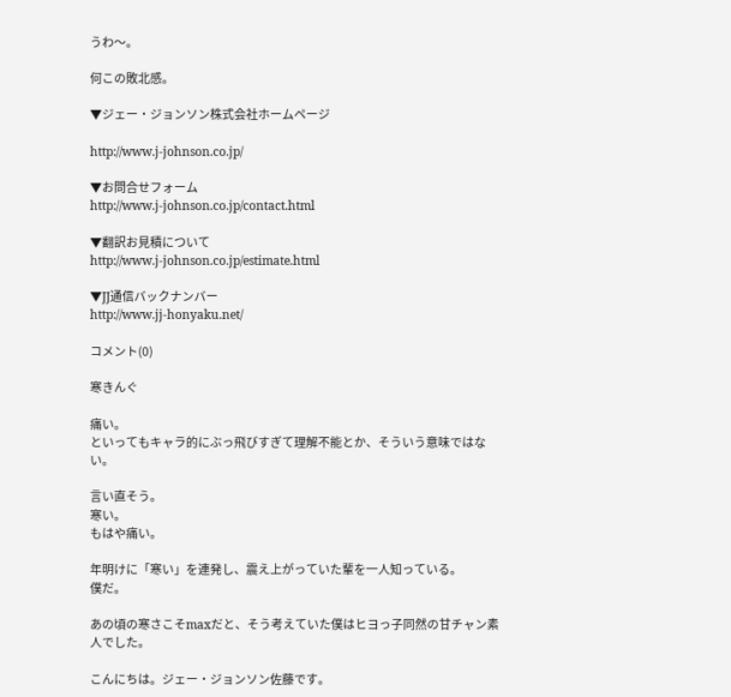うわ〜。

何この敗北感。

▼ジェー・ジョンソン株式会社ホームページ

http://www.j-johnson.co.jp/

▼お問合せフォーム
http://www.j-johnson.co.jp/contact.html

▼翻訳お見積について
http://www.j-johnson.co.jp/estimate.html

▼JJ通信バックナンバー
http://www.jj-honyaku.net/

コメント(0)

寒きんぐ

痛い。
といってもキャラ的にぶっ飛びすぎて理解不能とか、そういう意味ではない。

言い直そう。
寒い。
もはや痛い。

年明けに「寒い」を連発し、震え上がっていた輩を一人知っている。
僕だ。

あの頃の寒さこそmaxだと、そう考えていた僕はヒヨっ子同然の甘チャン素人でした。

こんにちは。ジェー・ジョンソン佐藤です。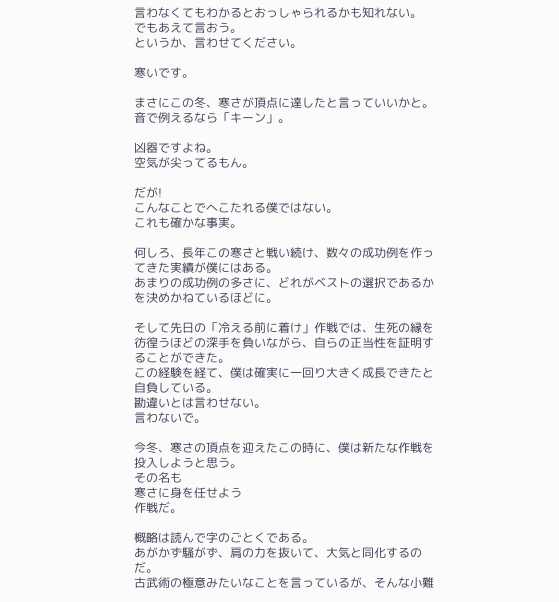言わなくてもわかるとおっしゃられるかも知れない。
でもあえて言おう。
というか、言わせてください。

寒いです。

まさにこの冬、寒さが頂点に達したと言っていいかと。
音で例えるなら「キーン」。

凶器ですよね。
空気が尖ってるもん。

だが!
こんなことでへこたれる僕ではない。
これも確かな事実。

何しろ、長年この寒さと戦い続け、数々の成功例を作ってきた実績が僕にはある。
あまりの成功例の多さに、どれがベストの選択であるかを決めかねているほどに。

そして先日の「冷える前に着け」作戦では、生死の縁を彷徨うほどの深手を負いながら、自らの正当性を証明することができた。
この経験を経て、僕は確実に一回り大きく成長できたと自負している。
勘違いとは言わせない。
言わないで。

今冬、寒さの頂点を迎えたこの時に、僕は新たな作戦を投入しようと思う。
その名も
寒さに身を任せよう
作戦だ。

概略は読んで字のごとくである。
あがかず騒がず、肩の力を抜いて、大気と同化するのだ。
古武術の極意みたいなことを言っているが、そんな小難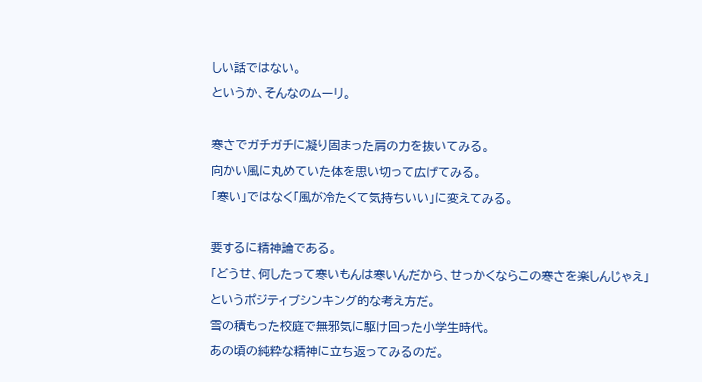しい話ではない。
というか、そんなのムーリ。

寒さでガチガチに凝り固まった肩の力を抜いてみる。
向かい風に丸めていた体を思い切って広げてみる。
「寒い」ではなく「風が冷たくて気持ちいい」に変えてみる。

要するに精神論である。
「どうせ、何したって寒いもんは寒いんだから、せっかくならこの寒さを楽しんじゃえ」
というポジティブシンキング的な考え方だ。
雪の積もった校庭で無邪気に駆け回った小学生時代。
あの頃の純粋な精神に立ち返ってみるのだ。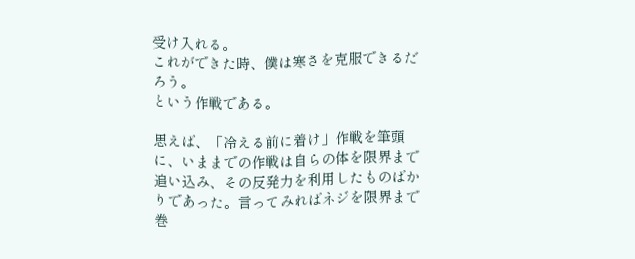受け入れる。
これができた時、僕は寒さを克服できるだろう。
という作戦である。

思えば、「冷える前に着け」作戦を筆頭に、いままでの作戦は自らの体を限界まで追い込み、その反発力を利用したものばかりであった。言ってみればネジを限界まで巻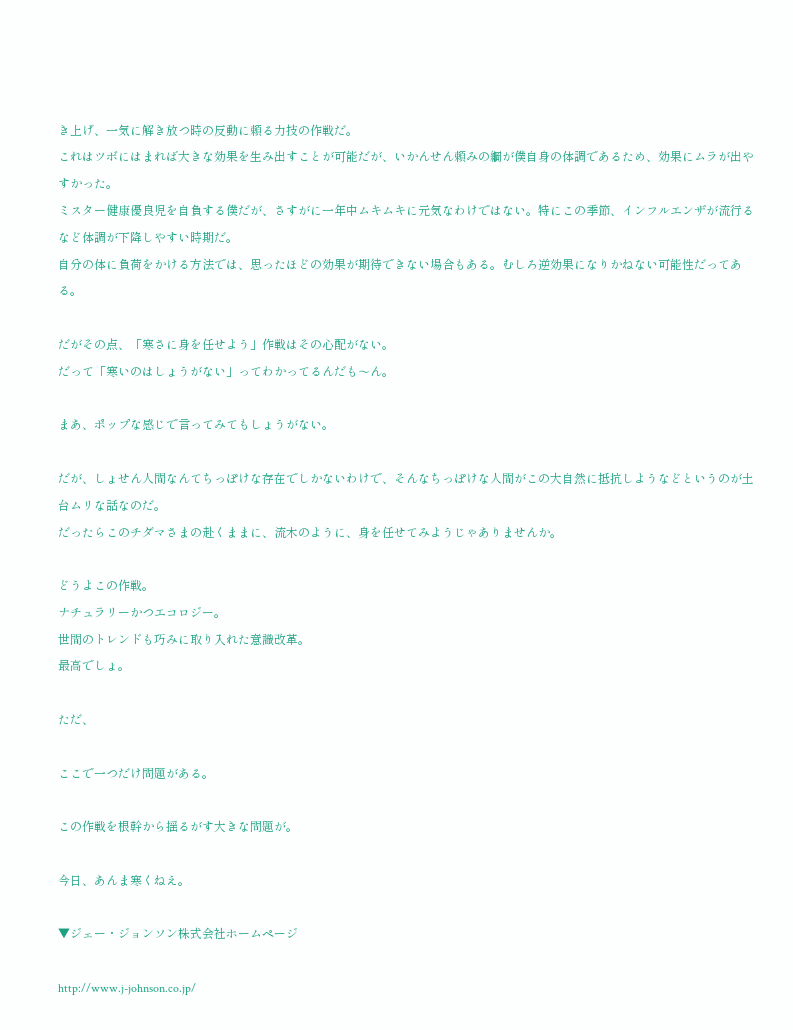き上げ、一気に解き放つ時の反動に頼る力技の作戦だ。
これはツボにはまれば大きな効果を生み出すことが可能だが、いかんせん頼みの綱が僕自身の体調であるため、効果にムラが出やすかった。
ミスター健康優良児を自負する僕だが、さすがに一年中ムキムキに元気なわけではない。特にこの季節、インフルエンザが流行るなど体調が下降しやすい時期だ。
自分の体に負荷をかける方法では、思ったほどの効果が期待できない場合もある。むしろ逆効果になりかねない可能性だってある。

だがその点、「寒さに身を任せよう」作戦はその心配がない。
だって「寒いのはしょうがない」ってわかってるんだも〜ん。

まあ、ポップな感じで言ってみてもしょうがない。

だが、しょせん人間なんてちっぽけな存在でしかないわけで、そんなちっぽけな人間がこの大自然に抵抗しようなどというのが土台ムリな話なのだ。
だったらこのチダマさまの赴くままに、流木のように、身を任せてみようじゃありませんか。

どうよこの作戦。
ナチュラリーかつエコロジー。
世間のトレンドも巧みに取り入れた意識改革。
最高でしょ。

ただ、

ここで一つだけ問題がある。

この作戦を根幹から揺るがす大きな問題が。

今日、あんま寒くねえ。

▼ジェー・ジョンソン株式会社ホームページ

http://www.j-johnson.co.jp/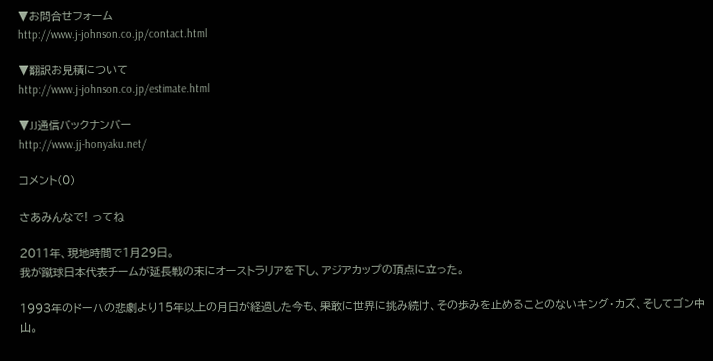▼お問合せフォーム
http://www.j-johnson.co.jp/contact.html

▼翻訳お見積について
http://www.j-johnson.co.jp/estimate.html

▼JJ通信バックナンバー
http://www.jj-honyaku.net/

コメント(0)

さあみんなで! ってね

2011年、現地時間で1月29日。
我が蹴球日本代表チームが延長戦の末にオーストラリアを下し、アジアカップの頂点に立った。

1993年のドーハの悲劇より15年以上の月日が経過した今も、果敢に世界に挑み続け、その歩みを止めることのないキング・カズ、そしてゴン中山。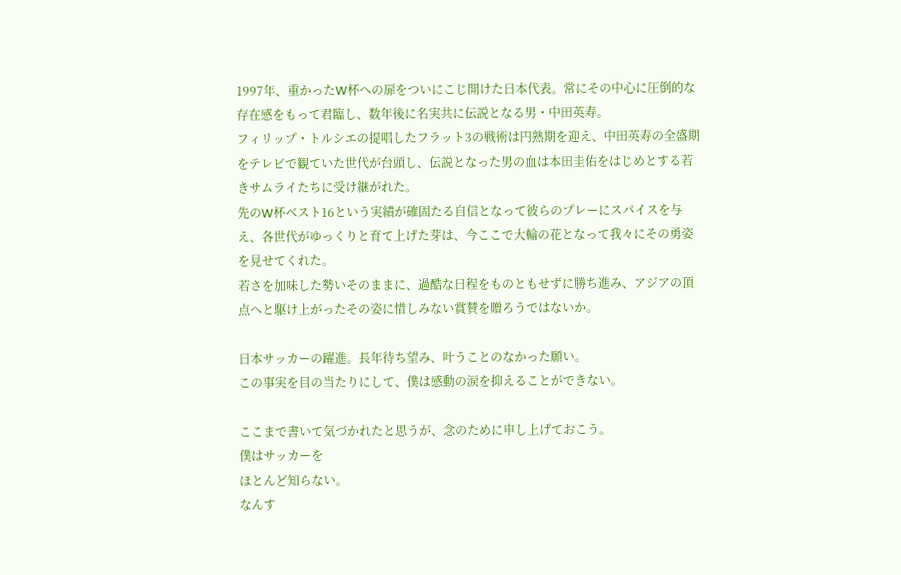1997年、重かったW杯への扉をついにこじ開けた日本代表。常にその中心に圧倒的な存在感をもって君臨し、数年後に名実共に伝説となる男・中田英寿。
フィリップ・トルシエの提唱したフラット3の戦術は円熟期を迎え、中田英寿の全盛期をテレビで観ていた世代が台頭し、伝説となった男の血は本田圭佑をはじめとする若きサムライたちに受け継がれた。
先のW杯ベスト16という実績が確固たる自信となって彼らのプレーにスパイスを与え、各世代がゆっくりと育て上げた芽は、今ここで大輪の花となって我々にその勇姿を見せてくれた。
若さを加味した勢いそのままに、過酷な日程をものともせずに勝ち進み、アジアの頂点へと駆け上がったその姿に惜しみない賞賛を贈ろうではないか。

日本サッカーの躍進。長年待ち望み、叶うことのなかった願い。
この事実を目の当たりにして、僕は感動の涙を抑えることができない。

ここまで書いて気づかれたと思うが、念のために申し上げておこう。
僕はサッカーを
ほとんど知らない。
なんす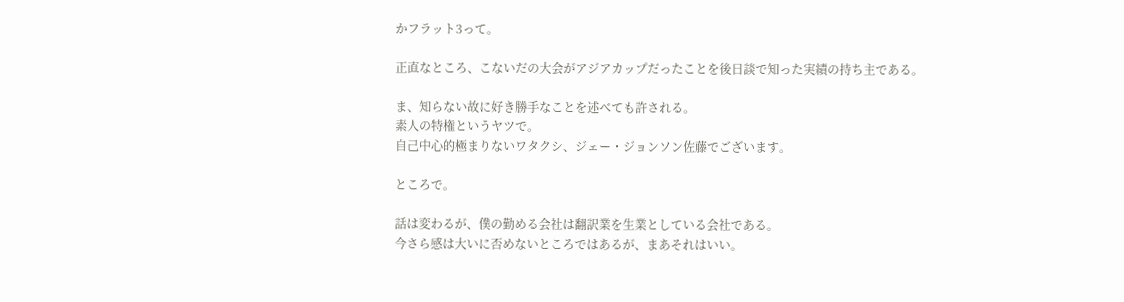かフラット3って。

正直なところ、こないだの大会がアジアカップだったことを後日談で知った実績の持ち主である。

ま、知らない故に好き勝手なことを述べても許される。
素人の特権というヤツで。
自己中心的極まりないワタクシ、ジェー・ジョンソン佐藤でございます。

ところで。

話は変わるが、僕の勤める会社は翻訳業を生業としている会社である。
今さら感は大いに否めないところではあるが、まあそれはいい。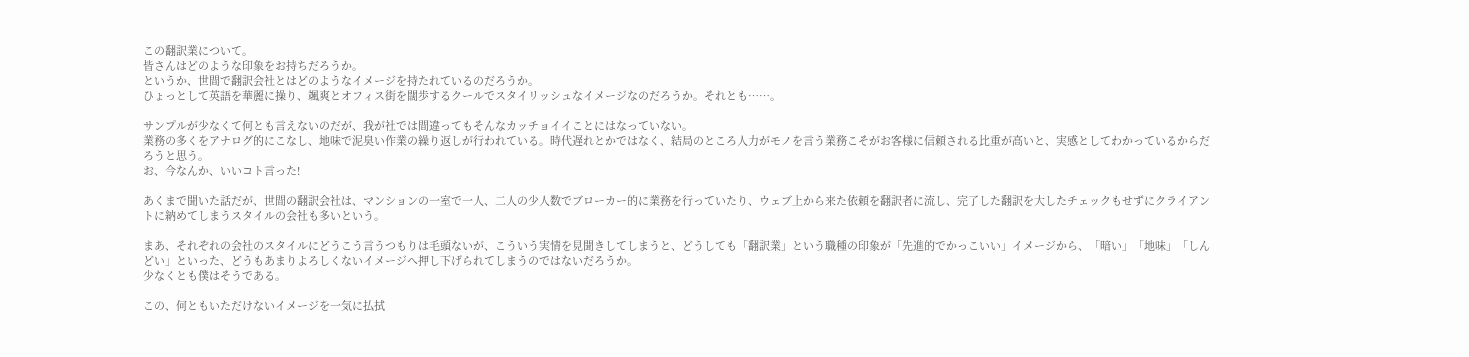この翻訳業について。
皆さんはどのような印象をお持ちだろうか。
というか、世間で翻訳会社とはどのようなイメージを持たれているのだろうか。
ひょっとして英語を華麗に操り、颯爽とオフィス街を闊歩するクールでスタイリッシュなイメージなのだろうか。それとも……。

サンプルが少なくて何とも言えないのだが、我が社では間違ってもそんなカッチョイイことにはなっていない。
業務の多くをアナログ的にこなし、地味で泥臭い作業の繰り返しが行われている。時代遅れとかではなく、結局のところ人力がモノを言う業務こそがお客様に信頼される比重が高いと、実感としてわかっているからだろうと思う。
お、今なんか、いいコト言った!

あくまで聞いた話だが、世間の翻訳会社は、マンションの一室で一人、二人の少人数でブローカー的に業務を行っていたり、ウェブ上から来た依頼を翻訳者に流し、完了した翻訳を大したチェックもせずにクライアントに納めてしまうスタイルの会社も多いという。

まあ、それぞれの会社のスタイルにどうこう言うつもりは毛頭ないが、こういう実情を見聞きしてしまうと、どうしても「翻訳業」という職種の印象が「先進的でかっこいい」イメージから、「暗い」「地味」「しんどい」といった、どうもあまりよろしくないイメージへ押し下げられてしまうのではないだろうか。
少なくとも僕はそうである。

この、何ともいただけないイメージを一気に払拭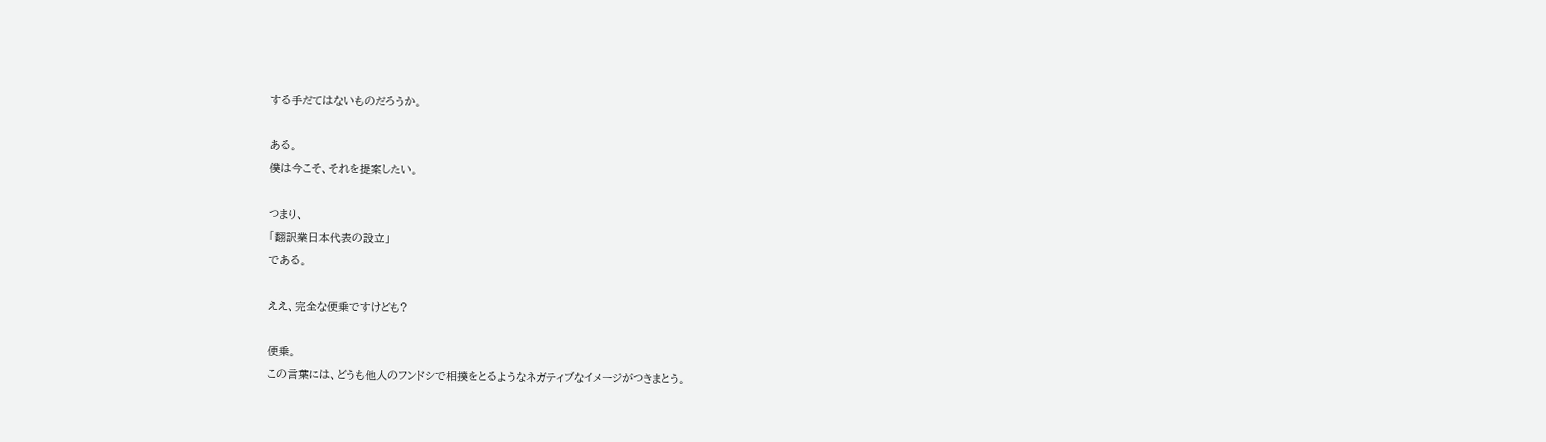する手だてはないものだろうか。

ある。
僕は今こそ、それを提案したい。

つまり、
「翻訳業日本代表の設立」
である。

ええ、完全な便乗ですけども?

便乗。
この言葉には、どうも他人のフンドシで相撲をとるようなネガティブなイメージがつきまとう。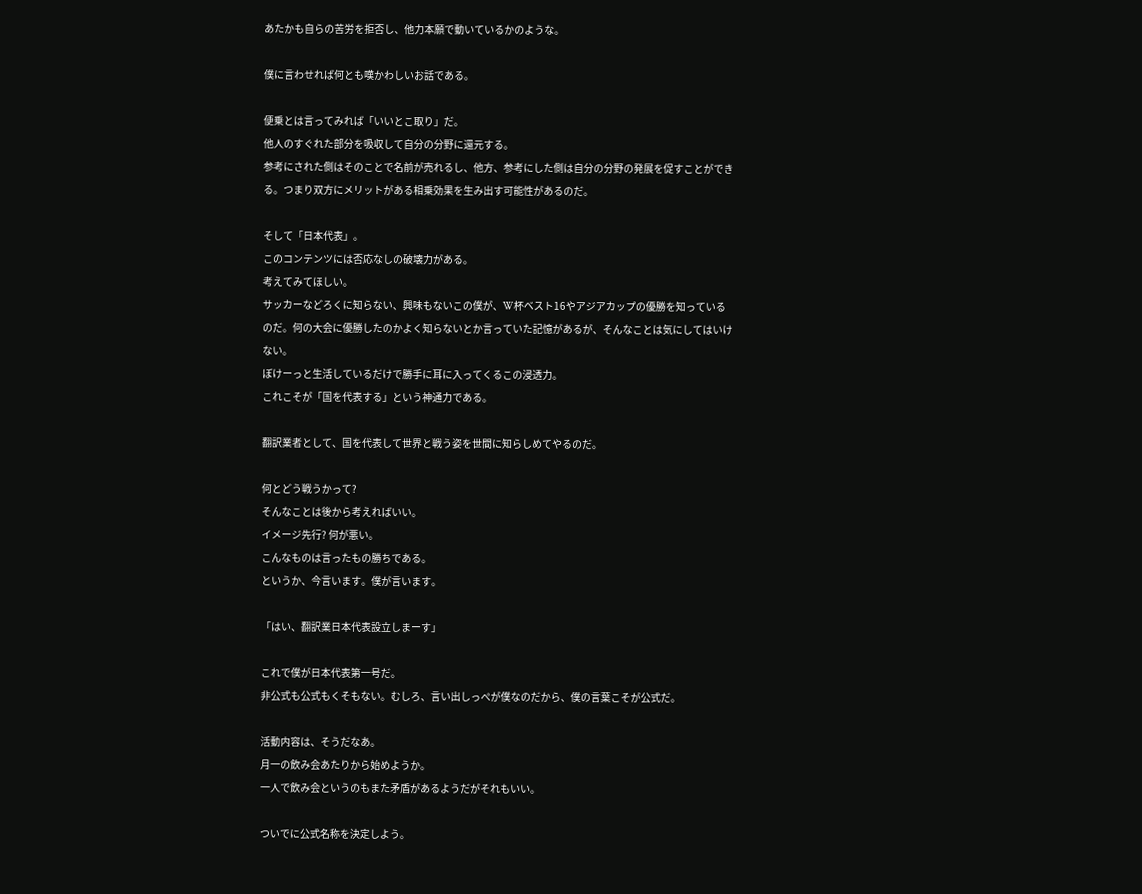あたかも自らの苦労を拒否し、他力本願で動いているかのような。

僕に言わせれば何とも嘆かわしいお話である。

便乗とは言ってみれば「いいとこ取り」だ。
他人のすぐれた部分を吸収して自分の分野に還元する。
参考にされた側はそのことで名前が売れるし、他方、参考にした側は自分の分野の発展を促すことができる。つまり双方にメリットがある相乗効果を生み出す可能性があるのだ。

そして「日本代表」。
このコンテンツには否応なしの破壊力がある。
考えてみてほしい。
サッカーなどろくに知らない、興味もないこの僕が、W杯ベスト16やアジアカップの優勝を知っているのだ。何の大会に優勝したのかよく知らないとか言っていた記憶があるが、そんなことは気にしてはいけない。
ぼけーっと生活しているだけで勝手に耳に入ってくるこの浸透力。
これこそが「国を代表する」という神通力である。

翻訳業者として、国を代表して世界と戦う姿を世間に知らしめてやるのだ。

何とどう戦うかって?
そんなことは後から考えればいい。
イメージ先行? 何が悪い。
こんなものは言ったもの勝ちである。
というか、今言います。僕が言います。

「はい、翻訳業日本代表設立しまーす」

これで僕が日本代表第一号だ。
非公式も公式もくそもない。むしろ、言い出しっぺが僕なのだから、僕の言葉こそが公式だ。

活動内容は、そうだなあ。
月一の飲み会あたりから始めようか。
一人で飲み会というのもまた矛盾があるようだがそれもいい。

ついでに公式名称を決定しよう。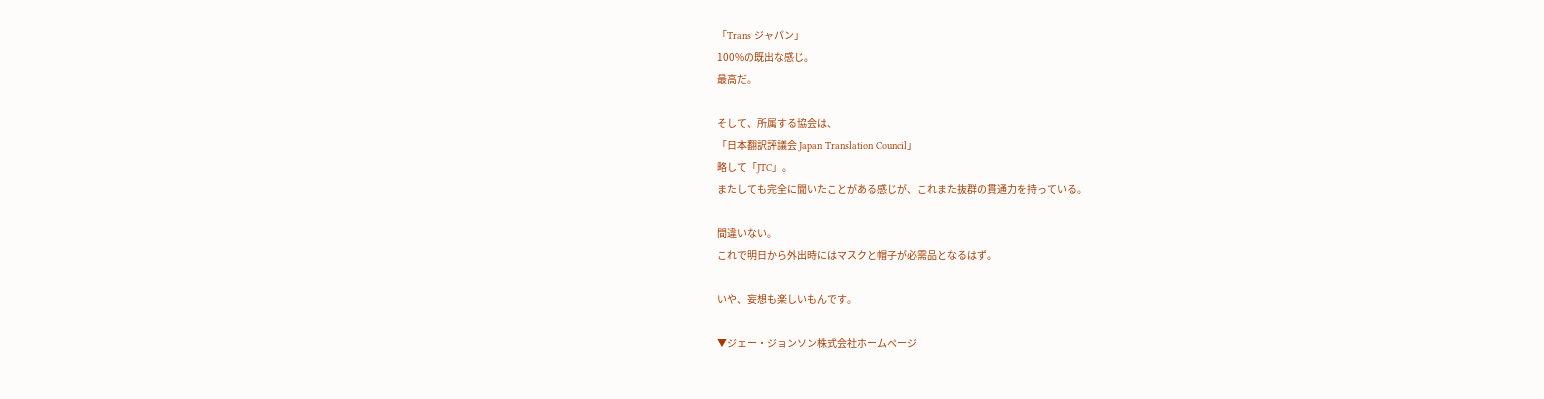「Trans ジャパン」
100%の既出な感じ。
最高だ。

そして、所属する協会は、
「日本翻訳評議会 Japan Translation Council」
略して「JTC」。
またしても完全に聞いたことがある感じが、これまた抜群の貫通力を持っている。

間違いない。
これで明日から外出時にはマスクと帽子が必需品となるはず。

いや、妄想も楽しいもんです。

▼ジェー・ジョンソン株式会社ホームページ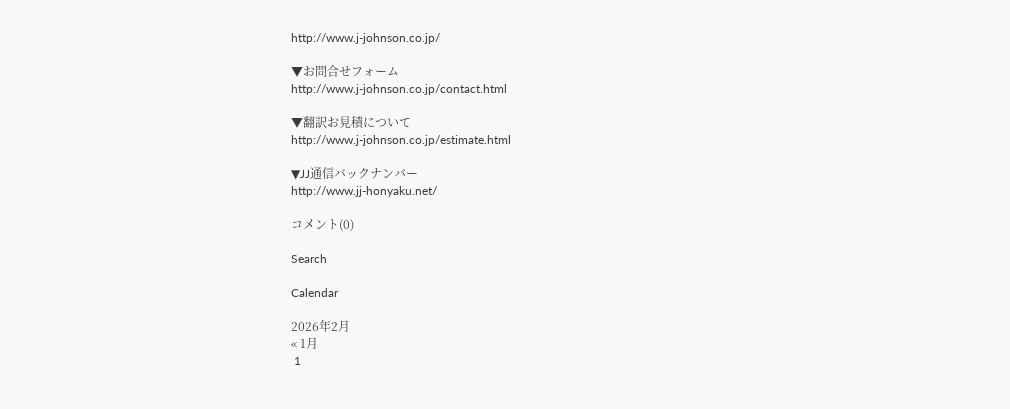http://www.j-johnson.co.jp/

▼お問合せフォーム
http://www.j-johnson.co.jp/contact.html

▼翻訳お見積について
http://www.j-johnson.co.jp/estimate.html

▼JJ通信バックナンバー
http://www.jj-honyaku.net/

コメント(0)

Search

Calendar

2026年2月
« 1月
 1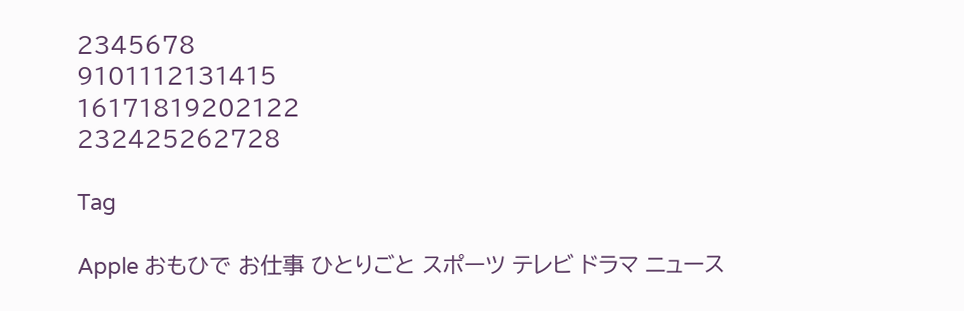2345678
9101112131415
16171819202122
232425262728

Tag

Apple おもひで お仕事 ひとりごと スポーツ テレビ ドラマ ニュース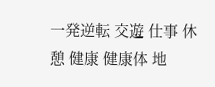一発逆転 交遊 仕事 休憩 健康 健康体 地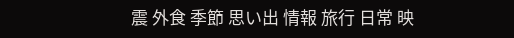震 外食 季節 思い出 情報 旅行 日常 映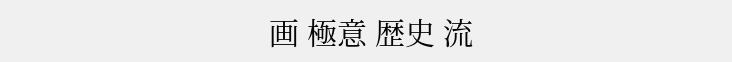画 極意 歴史 流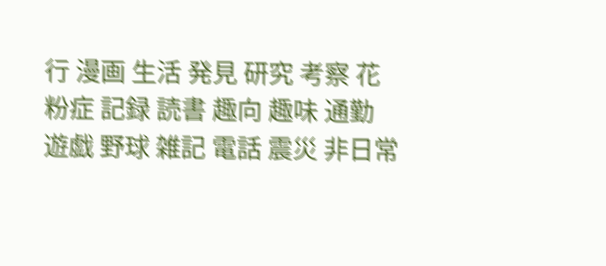行 漫画 生活 発見 研究 考察 花粉症 記録 読書 趣向 趣味 通勤 遊戯 野球 雑記 電話 震災 非日常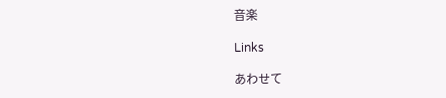音楽

Links

あわせて